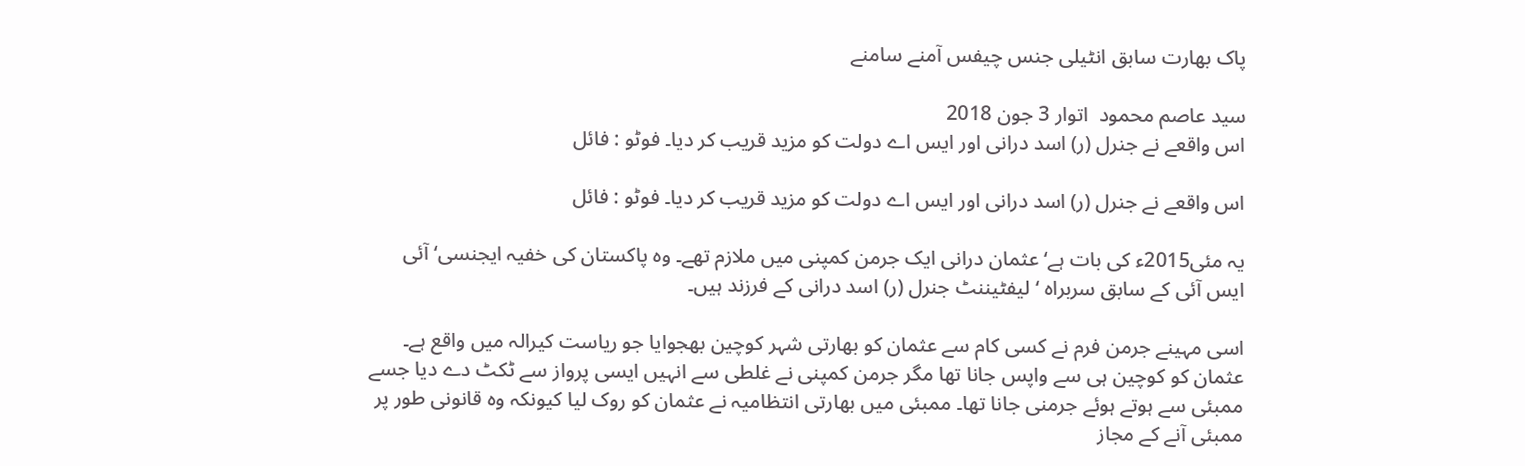پاک بھارت سابق انٹیلی جنس چیفس آمنے سامنے

سید عاصم محمود  اتوار 3 جون 2018
اس واقعے نے جنرل (ر) اسد درانی اور ایس اے دولت کو مزید قریب کر دیا۔ فوٹو : فائل

اس واقعے نے جنرل (ر) اسد درانی اور ایس اے دولت کو مزید قریب کر دیا۔ فوٹو : فائل

یہ مئی2015ء کی بات ہے‘ عثمان درانی ایک جرمن کمپنی میں ملازم تھے۔ وہ پاکستان کی خفیہ ایجنسی‘ آئی ایس آئی کے سابق سربراہ ‘ لیفٹیننٹ جنرل (ر) اسد درانی کے فرزند ہیں۔

اسی مہینے جرمن فرم نے کسی کام سے عثمان کو بھارتی شہر کوچین بھجوایا جو ریاست کیرالہ میں واقع ہے۔ عثمان کو کوچین ہی سے واپس جانا تھا مگر جرمن کمپنی نے غلطی سے انہیں ایسی پرواز سے ٹکٹ دے دیا جسے ممبئی سے ہوتے ہوئے جرمنی جانا تھا۔ ممبئی میں بھارتی انتظامیہ نے عثمان کو روک لیا کیونکہ وہ قانونی طور پر ممبئی آنے کے مجاز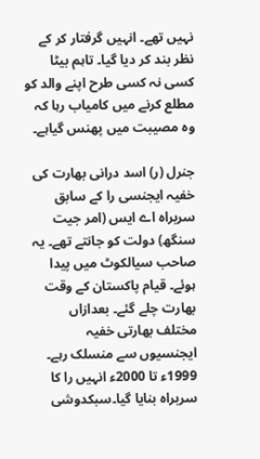نہیں تھے۔ انہیں گرفتار کر کے نظر بند کر دیا گیا۔ تاہم بیٹا کسی نہ کسی طرح اپنے والد کو مطلع کرنے میں کامیاب رہا کہ وہ مصیبت میں پھنس گیاہے۔

جنرل (ر) اسد درانی بھارت کی خفیہ ایجنسی را کے سابق سربراہ اے ایس (امر جیت سنگھ) دولت کو جانتے تھے۔ یہ صاحب سیالکوٹ میں پیدا ہوئے۔ قیام پاکستان کے وقت بھارت چلے گئے۔ بعدازاں مختلف بھارتی خفیہ ایجنسیوں سے منسلک رہے۔ 1999ء تا 2000ء انہیں را کا سربراہ بنایا گیا۔سبکدوشی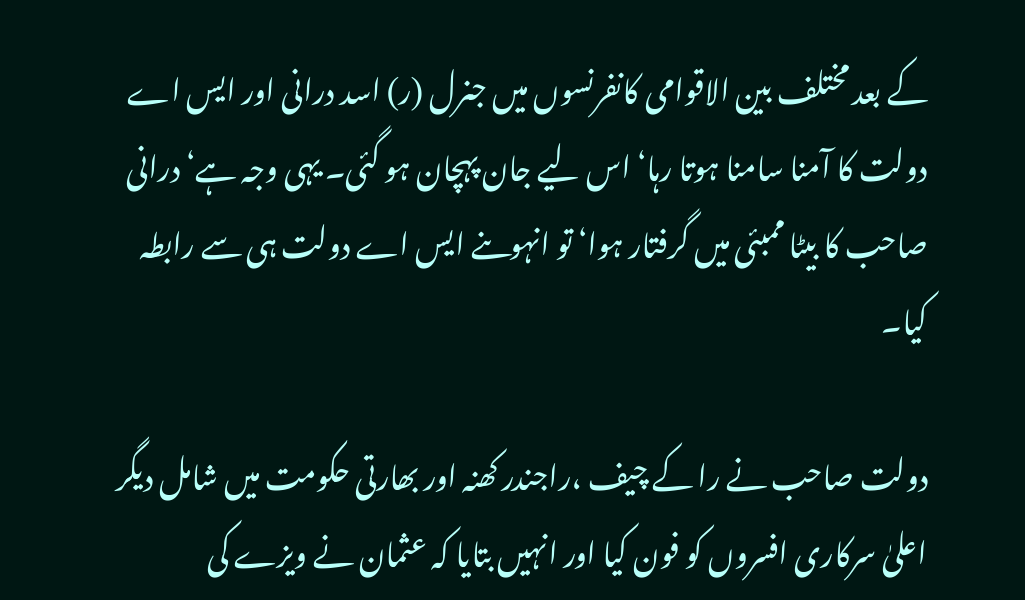کے بعد مختلف بین الاقوامی کانفرنسوں میں جنرل (ر) اسد درانی اور ایس اے دولت کا آمنا سامنا ہوتا رہا‘ اس لیے جان پہچان ہو گئی۔ یہی وجہ ہے‘ درانی صاحب کا بیٹا ممبئی میں گرفتار ہوا‘ تو انہوںنے ایس اے دولت ہی سے رابطہ کیا۔

دولت صاحب نے را کے چیف ،راجندر کھنہ اور بھارتی حکومت میں شامل دیگر اعلیٰ سرکاری افسروں کو فون کیا اور انہیں بتایا کہ عثمان نے ویزے کی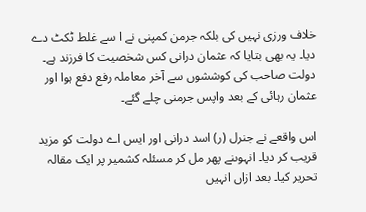خلاف ورزی نہیں کی بلکہ جرمن کمپنی نے ا سے غلط ٹکٹ دے دیا۔ یہ بھی بتایا کہ عثمان درانی کس شخصیت کا فرزند ہے۔ دولت صاحب کی کوششوں سے آخر معاملہ رفع دفع ہوا اور عثمان رہائی کے بعد واپس جرمنی چلے گئے۔

اس واقعے نے جنرل (ر) اسد درانی اور ایس اے دولت کو مزید قریب کر دیا۔ انہوںنے پھر مل کر مسئلہ کشمیر پر ایک مقالہ تحریر کیا۔ بعد ازاں انہیں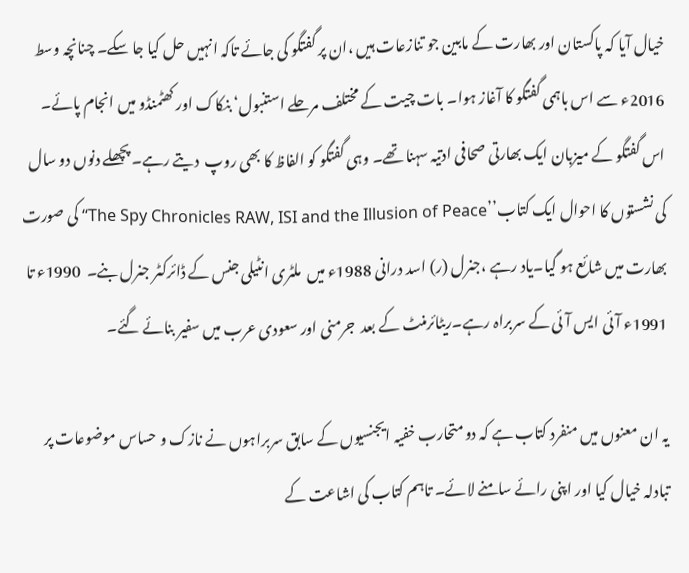خیال آیا کہ پاکستان اور بھارت کے مابین جو تنازعات ہیں ،ان پر گفتگو کی جائے تاکہ انہیں حل کیا جا سکے۔ چنانچہ وسط 2016ء سے اس باہمی گفتگو کا آغاز ہوا۔ بات چیت کے مختلف مرحلے استنبول‘ بنکاک اور کھٹمنڈو میں انجام پائے۔ اس گفتگو کے میزبان ایک بھارتی صحافی ادتیہ سہنا تھے۔ وہی گفتگو کو الفاظ کا بھی روپ  دیتے رہے۔ پچھلے دنوں دو سال کی نشستوں کا احوال ایک کتاب’’The Spy Chronicles RAW, ISI and the Illusion of Peace‘‘ کی صورت بھارت میں شائع ہو گیا۔یاد رہے ،جنرل (ر) اسد درانی 1988ء میں  ملٹری انٹیلی جنس کے ڈائرکٹر جنرل بنے۔  1990ء تا 1991ء آئی ایس آئی کے سربراہ رہے۔ریٹائرمنٹ کے بعد  جرمنی اور سعودی عرب میں سفیر بنائے گئے۔

یہ ان معنوں میں منفرد کتاب ہے کہ دو متحارب خفیہ ایجنسیوں کے سابق سربراہوں نے نازک و حساس موضوعات پر تبادلہ خیال کیا اور اپنی رائے سامنے لائے۔ تاہم کتاب کی اشاعت کے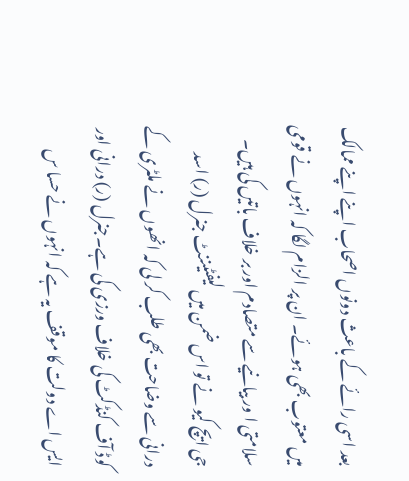بعد اسی رائے کے باعث دونوں اصحاب اپنے اپنے ممالک میں معتوب بھی ہوئے۔ ان پر الزام لگا کہ انہوں نے قومی سلامتی ا ور بیانیے سے متصادم اور بر خلاف باتیں کی ہیں۔ جی ایچ کیو نے تو اس ضمن میں لیفٹیننٹ جنرل (ر) اسد درانی سے وضاحت بھی طلب کر لی کہ انھوں نے ملٹری کے کوڈ آف کنڈکٹ کی خلاف ورزی کی ہے۔جنرل (ر) درانی اور ایس اے دولت کا موقف یہ ہے کہ انہوں نے حسا س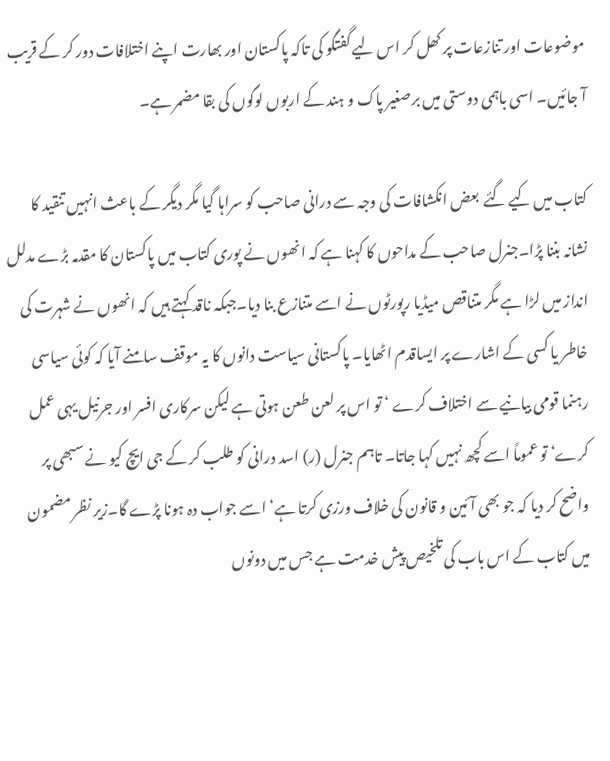موضوعات اور تنازعات پر کھل کر اس لیے گفتگو کی تاکہ پاکستان اور بھارت اپنے اختلافات دور کر کے قریب آ جائیں۔ اسی باہمی دوستی میں برصغیر پاک و ہند کے اربوں لوگوں کی بقا مضمر ہے۔

کتاب میں کیے گئے  بعض انکشافات کی وجہ سے درانی صاحب کو سراہا گیا مگر دیگر کے باعث انہیں تنقید کا نشانہ بننا پڑا۔جنرل صاحب کے مداحوں کا کہنا ہے کہ انھوں نے پوری کتاب میں پاکستان کا مقدمہ بڑے مدلل انداز میں لڑا ہے مگر متناقص میڈیا رپورٹوں نے اسے متنازع بنا دیا۔جبکہ ناقد کہتے ہیں کہ انھوں نے شہرت کی خاطر یا کسی کے اشارے پر ایساقدم اٹھایا۔ پاکستانی سیاست دانوں کا یہ موقف سامنے آیا کہ کوئی سیاسی رہنما قومی بیانیے سے اختلاف کرے ‘ تو اس پر لعن طعن ہوتی ہے لیکن سرکاری افسر اور جرنیل یہی عمل کرے‘ تو عموماً اسے کچھ نہیں کہا جاتا۔ تاہم جنرل (ر) اسد درانی کو طلب کر کے جی ایچ کیو نے سبھی پر واضح کر دیا کہ جو بھی آئین و قانون کی خلاف ورزی کرتا ہے‘ اسے جواب دہ ہونا پڑے گا۔زیر نظر مضمون میں کتاب کے اس باب کی تلخیص پیش خدمت ہے جس میں دونوں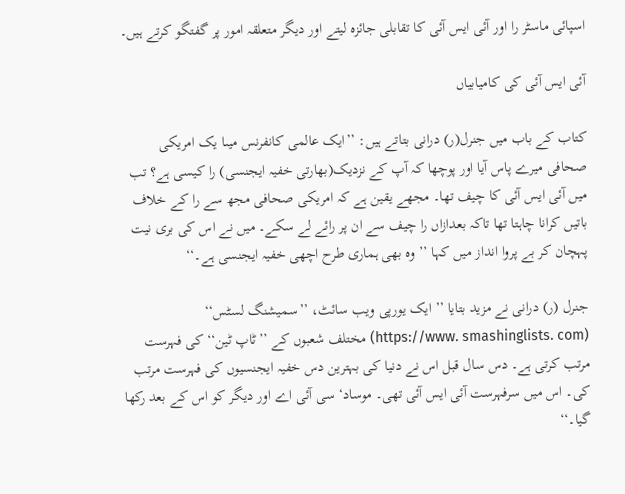اسپائی ماسٹر را اور آئی ایس آئی کا تقابلی جائزہ لیتے اور دیگر متعلقہ امور پر گفتگو کرتے ہیں۔

آئی ایس آئی کی کامیابیاں

کتاب کے باب میں جنرل(ر) درانی بتاتے ہیں: ’’ایک عالمی کانفرنس میںا یک امریکی صحافی میرے پاس آیا اور پوچھا کہ آپ کے نزدیک(بھارتی خفیہ ایجنسی) را کیسی ہے؟ تب میں آئی ایس آئی کا چیف تھا۔ مجھے یقین ہے کہ امریکی صحافی مجھ سے را کے خلاف باتیں کرانا چاہتا تھا تاکہ بعدازاں را چیف سے ان پر رائے لے سکے۔ میں نے اس کی بری نیت پہچان کر بے پروا انداز میں کہا ’’وہ بھی ہماری طرح اچھی خفیہ ایجنسی ہے۔‘‘

جنرل (ر) درانی نے مزید بتایا ’’ ایک یورپی ویب سائٹ، ’’سمیشنگ لسٹس‘‘ (https://www. smashinglists. com) مختلف شعبوں کے ’’ٹاپ ٹین‘‘ کی فہرست مرتب کرتی ہے۔ دس سال قبل اس نے دنیا کی بہترین دس خفیہ ایجنسیوں کی فہرست مرتب کی۔ اس میں سرفہرست آئی ایس آئی تھی۔ موساد‘ سی آئی اے اور دیگر کو اس کے بعد رکھا گیا۔‘‘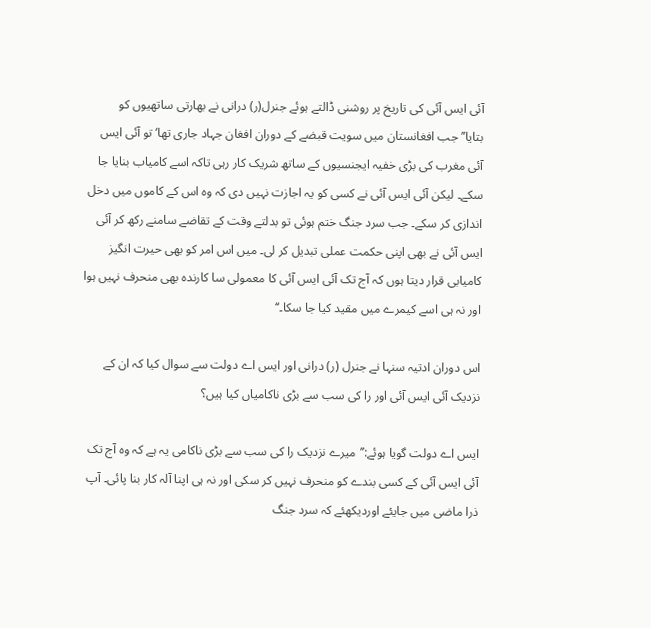آئی ایس آئی کی تاریخ پر روشنی ڈالتے ہوئے جنرل(ر) درانی نے بھارتی ساتھیوں کو بتایا’’جب افغانستان میں سویت قبضے کے دوران افغان جہاد جاری تھا‘ تو آئی ایس آئی مغرب کی بڑی خفیہ ایجنسیوں کے ساتھ شریک کار رہی تاکہ اسے کامیاب بنایا جا سکے۔ لیکن آئی ایس آئی نے کسی کو یہ اجازت نہیں دی کہ وہ اس کے کاموں میں دخل اندازی کر سکے۔ جب سرد جنگ ختم ہوئی تو بدلتے وقت کے تقاضے سامنے رکھ کر آئی ایس آئی نے بھی اپنی حکمت عملی تبدیل کر لی۔ میں اس امر کو بھی حیرت انگیز کامیابی قرار دیتا ہوں کہ آج تک آئی ایس آئی کا معمولی سا کارندہ بھی منحرف نہیں ہوا اور نہ ہی اسے کیمرے میں مقید کیا جا سکا۔‘‘

اس دوران ادتیہ سنہا نے جنرل (ر) درانی اور ایس اے دولت سے سوال کیا کہ ان کے نزدیک آئی ایس آئی اور را کی سب سے بڑی ناکامیاں کیا ہیں؟

ایس اے دولت گویا ہوئے:’’میرے نزدیک را کی سب سے بڑی ناکامی یہ ہے کہ وہ آج تک آئی ایس آئی کے کسی بندے کو منحرف نہیں کر سکی اور نہ ہی اپنا آلہ کار بنا پائی۔ آپ ذرا ماضی میں جایئے اوردیکھئے کہ سرد جنگ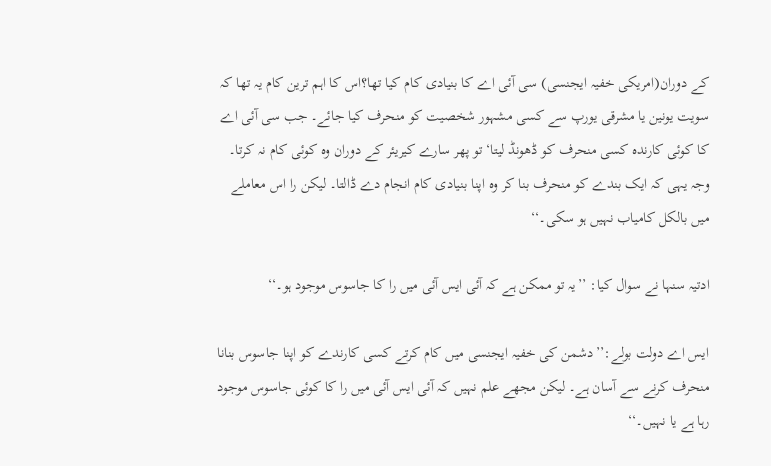کے دوران(امریکی خفیہ ایجنسی) سی آئی اے کا بنیادی کام کیا تھا؟اس کا اہم ترین کام یہ تھا کہ سویت یونین یا مشرقی یورپ سے کسی مشہور شخصیت کو منحرف کیا جائے۔ جب سی آئی اے کا کوئی کارندہ کسی منحرف کو ڈھونڈ لیتا‘ تو پھر سارے کیریئر کے دوران وہ کوئی کام نہ کرتا۔ وجہ یہی کہ ایک بندے کو منحرف بنا کر وہ اپنا بنیادی کام انجام دے ڈالتا۔ لیکن را اس معاملے میں بالکل کامیاب نہیں ہو سکی۔‘‘

ادتیہ سنہا نے سوال کیا: ’’یہ تو ممکن ہے کہ آئی ایس آئی میں را کا جاسوس موجود ہو۔‘‘

ایس اے دولت بولے:’’دشمن کی خفیہ ایجنسی میں کام کرتے کسی کارندے کو اپنا جاسوس بنانا منحرف کرنے سے آسان ہے۔ لیکن مجھے علم نہیں کہ آئی ایس آئی میں را کا کوئی جاسوس موجود رہا ہے یا نہیں۔‘‘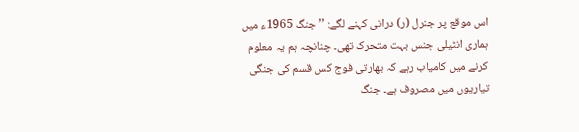اس موقع پر جنرل (ر) درانی کہنے لگے: ’’ جنگ 1965ء میں ہماری انٹیلی جنس بہت متحرک تھی۔ چنانچہ ہم یہ معلوم کرنے میں کامیاب رہے کہ بھارتی فوج کس قسم کی جنگی تیاریوں میں مصروف ہے۔ جنگ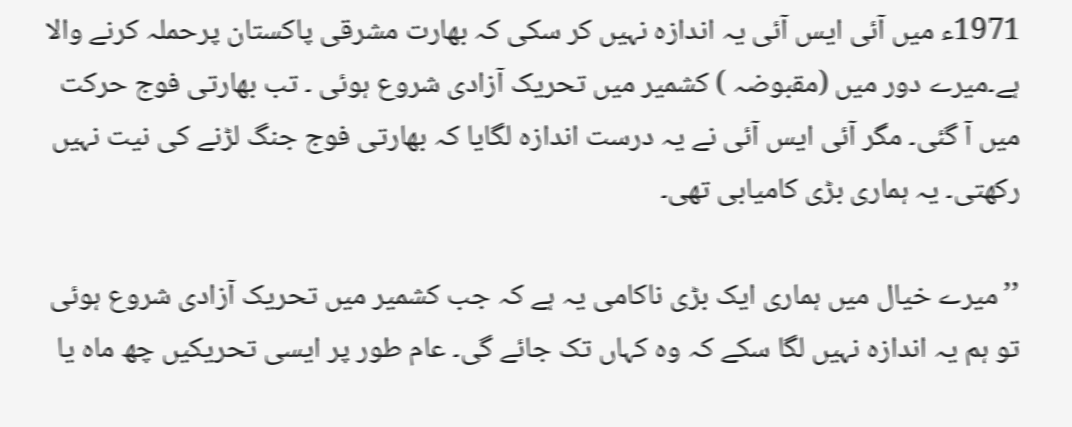1971ء میں آئی ایس آئی یہ اندازہ نہیں کر سکی کہ بھارت مشرقی پاکستان پرحملہ کرنے والا ہے۔میرے دور میں (مقبوضہ ) کشمیر میں تحریک آزادی شروع ہوئی ۔ تب بھارتی فوج حرکت میں آ گئی۔ مگر آئی ایس آئی نے یہ درست اندازہ لگایا کہ بھارتی فوج جنگ لڑنے کی نیت نہیں رکھتی۔ یہ ہماری بڑی کامیابی تھی۔

’’میرے خیال میں ہماری ایک بڑی ناکامی یہ ہے کہ جب کشمیر میں تحریک آزادی شروع ہوئی تو ہم یہ اندازہ نہیں لگا سکے کہ وہ کہاں تک جائے گی۔ عام طور پر ایسی تحریکیں چھ ماہ یا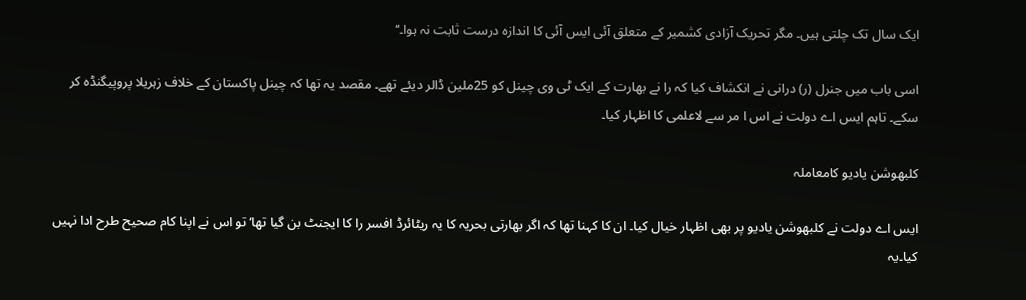ایک سال تک چلتی ہیں۔ مگر تحریک آزادی کشمیر کے متعلق آئی ایس آئی کا اندازہ درست ثابت نہ ہوا۔‘‘

اسی باب میں جنرل (ر) درانی نے انکشاف کیا کہ را نے بھارت کے ایک ٹی وی چینل کو 25ملین ڈالر دیئے تھے۔ مقصد یہ تھا کہ چینل پاکستان کے خلاف زہریلا پروپیگنڈہ کر سکے۔ تاہم ایس اے دولت نے اس ا مر سے لاعلمی کا اظہار کیا۔

کلبھوشن یادیو کامعاملہ

ایس اے دولت نے کلبھوشن یادیو پر بھی اظہار خیال کیا۔ ان کا کہنا تھا کہ اگر بھارتی بحریہ کا یہ ریٹائرڈ افسر را کا ایجنٹ بن گیا تھا‘ تو اس نے اپنا کام صحیح طرح ادا نہیں کیا۔یہ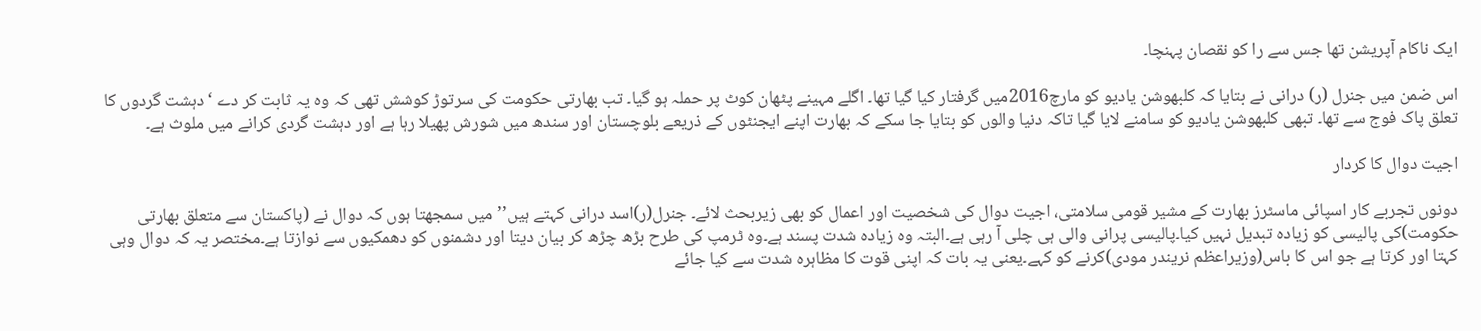ایک ناکام آپریشن تھا جس سے را کو نقصان پہنچا۔

اس ضمن میں جنرل (ر) درانی نے بتایا کہ کلبھوشن یادیو کو مارچ2016میں گرفتار کیا گیا تھا۔ اگلے مہینے پٹھان کوٹ پر حملہ ہو گیا۔ تب بھارتی حکومت کی سرتوڑ کوشش تھی کہ وہ یہ ثابت کر دے ‘ دہشت گردوں کا تعلق پاک فوج سے تھا۔ تبھی کلبھوشن یادیو کو سامنے لایا گیا تاکہ دنیا والوں کو بتایا جا سکے کہ بھارت اپنے ایجنٹوں کے ذریعے بلوچستان اور سندھ میں شورش پھیلا رہا ہے اور دہشت گردی کرانے میں ملوث ہے۔

اجیت دوال کا کردار

دونوں تجربے کار اسپائی ماسٹرز بھارت کے مشیر قومی سلامتی، اجیت دوال کی شخصیت اور اعمال کو بھی زیربحث لائے۔ جنرل(ر)اسد درانی کہتے ہیں’’میں سمجھتا ہوں کہ دوال نے (پاکستان سے متعلق بھارتی حکومت)کی پالیسی کو زیادہ تبدیل نہیں کیا۔پالیسی پرانی والی ہی چلی آ رہی ہے۔البتہ وہ زیادہ شدت پسند ہے۔وہ ٹرمپ کی طرح بڑھ چڑھ کر بیان دیتا اور دشمنوں کو دھمکیوں سے نوازتا ہے۔مختصر یہ کہ دوال وہی کہتا اور کرتا ہے جو اس کا باس(وزیراعظم نریندر مودی)کرنے کو کہے۔یعنی یہ بات کہ اپنی قوت کا مظاہرہ شدت سے کیا جائے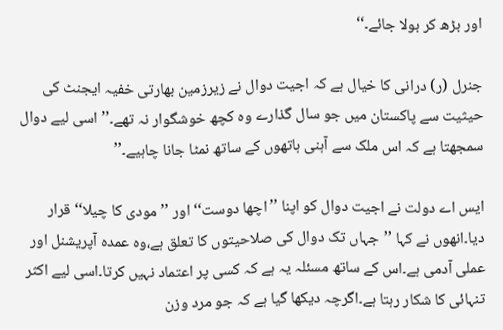اور بڑھ کر بولا جائے۔‘‘

جنرل (ر) درانی کا خیال ہے کہ اجیت دوال نے زیرزمین بھارتی خفیہ ایجنٹ کی حیثیت سے پاکستان میں جو سال گذارے وہ کچھ خوشگوار نہ تھے۔’’اسی لیے دوال سمجھتا ہے کہ اس ملک سے آہنی ہاتھوں کے ساتھ نمٹا جانا چاہیے۔’’

ایس اے دولت نے اجیت دوال کو اپنا ’’اچھا دوست‘‘ اور ’’مودی کا چیلا‘‘ قرار دیا۔انھوں نے کہا ’’جہاں تک دوال کی صلاحیتوں کا تعلق ہے،وہ عمدہ آپریشنل اور عملی آدمی ہے۔اس کے ساتھ مسئلہ یہ ہے کہ کسی پر اعتماد نہیں کرتا۔اسی لیے اکثر تنہائی کا شکار رہتا ہے۔اگرچہ دیکھا گیا ہے کہ جو مرد وزن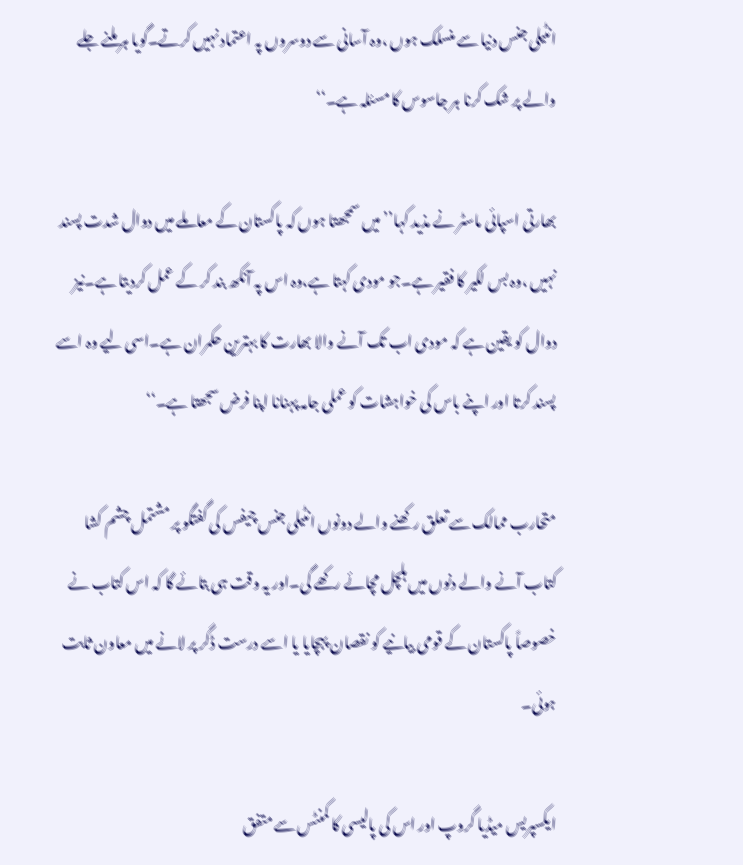انٹیلی جنس دنیا سے منسلک ہوں ،وہ آسانی سے دوسروں پہ اعتماد نہیں کرتے۔گویا ہر ملنے جلے والے پر شک کرنا ہر جاسوس کا مسئلہ ہے۔‘‘

بھارتی اسپائی ماسٹر نے مذید کہا’’میں سمجھتا ہوں کہ پاکستان کے معاملے میں دوال شدت پسند نہیں ،وہ بس لکیر کا فقیر ہے۔جو مودی کہتا ہے،وہ اس پہ آنکھ بند کر کے عمل کردیتا ہے۔نیز دوال کو یقین ہے کہ مودی اب تک آنے والا بھارت کا بہترین حکمران ہے۔اسی لیے وہ اسے پسند کرتا اور اپنے باس کی خواہشات کو عملی جامہ پہنانا اپنا فرض سجھتا ہے۔‘‘

متحارب ممالک سے تعلق رکھنے والے دونوں انٹیلی جنس چیفس کی گفتگو پر مشتمل چشم کشا کتاب آنے والے دنوں میں ہلچل مچائے رکھے گی۔اور یہ وقت ہی بتائے گا کہ اس کتاب نے خصوصاً پاکستان کے قومی بیانیے کو نقصان پہچایا یا اسے درست ڈگر پر لانے میں معاون ثابت ہوئی۔

ایکسپریس میڈیا گروپ اور اس کی پالیسی کا کمنٹس سے متفق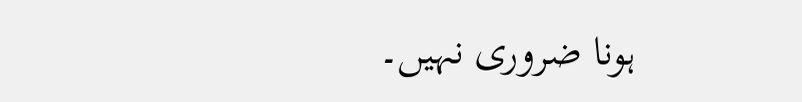ہونا ضروری نہیں۔